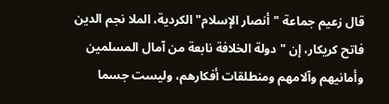قال زعيم جماعة "أنصار الإسلام" الكردية، الملا نجم الدين فاتح كريكار، إن "دولة الخلافة نابعة من آمال المسلمين وأمانيهم وآلامهم ومنطلقات أفكارهم، وليست جسما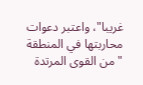غريبا"، واعتبر دعوات محاربتها في المنطقة "من القوى المرتدة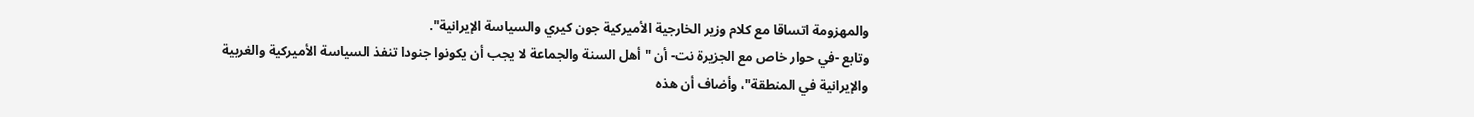والمهزومة اتساقا مع كلام وزير الخارجية الأميركية جون كيري والسياسة الإيرانية".
وتابع -في حوار خاص مع الجزيرة نت- أن "أهل السنة والجماعة لا يجب أن يكونوا جنودا تنفذ السياسة الأميركية والغربية والإيرانية في المنطقة"، وأضاف أن هذه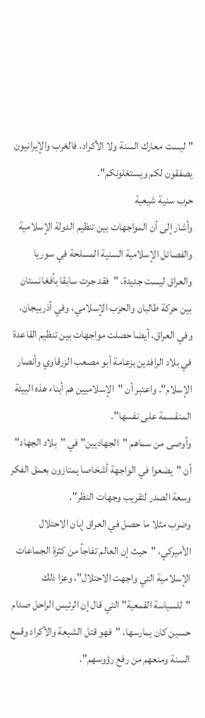"ليست معارك السنة ولا الأكراد، فالغرب والإيرانيون يصفقون لكم ويستغلونكم".
حرب سنية شيعية
وأشار إلى أن المواجهات بين تنظيم الدولة الإسلامية والفصائل الإسلامية السنية المسلحة في سوريا والعراق ليست جديدة، "فقد جرت سابقا بأفغانستان بين حركة طالبان والحزب الإسلامي، وفي أذربيجان، وفي العراق، أيضا حصلت مواجهات بين تنظيم القاعدة في بلاد الرافدين بزعامة أبو مصعب الزرقاوي وأنصار الإسلام". واعتبر أن "الإسلاميين هم أبناء هذه البيئة المنقسمة على نفسها".
وأوصى من سماهم "الجهاديين" في "بلاد الجهاد" أن "يضعوا في الواجهة أشخاصا يمتازون بعمق الفكر وسعة الصدر لتقريب وجهات النظر".
وضرب مثلا ما حصل في العراق إبان الاحتلال الأميركي، "حيث إن العالم تفاجأ من كثرة الجماعات الإسلامية التي واجهت الاحتلال"، وعزا ذلك "للسياسة القمعية" التي قال إن الرئيس الراحل صدام حسين كان يمارسها، "فهو قتل الشيعة والأكراد وقمع السنة ومنعهم من رفع رؤوسهم".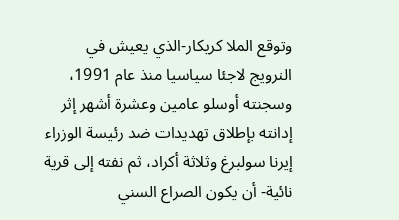وتوقع الملا كريكار-الذي يعيش في النرويج لاجئا سياسيا منذ عام 1991، وسجنته أوسلو عامين وعشرة أشهر إثر إدانته بإطلاق تهديدات ضد رئيسة الوزراء إيرنا سولبرغ وثلاثة أكراد، ثم نفته إلى قرية نائية- أن يكون الصراع السني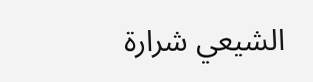الشيعي شرارة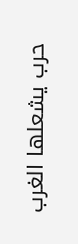حرب يشعلها الغرب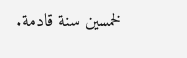لخمسين سنة قادمة.